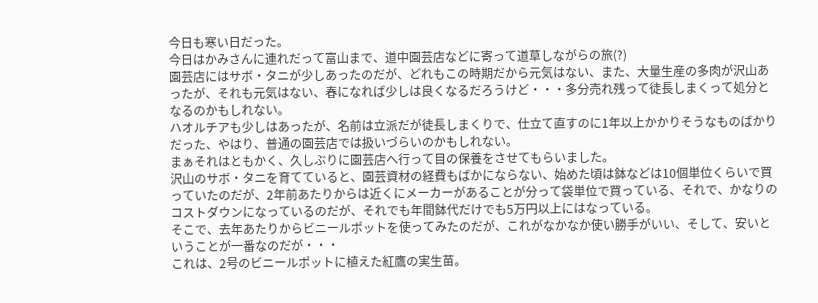今日も寒い日だった。
今日はかみさんに連れだって富山まで、道中園芸店などに寄って道草しながらの旅(?)
園芸店にはサボ・タニが少しあったのだが、どれもこの時期だから元気はない、また、大量生産の多肉が沢山あったが、それも元気はない、春になれば少しは良くなるだろうけど・・・多分売れ残って徒長しまくって処分となるのかもしれない。
ハオルチアも少しはあったが、名前は立派だが徒長しまくりで、仕立て直すのに1年以上かかりそうなものばかりだった、やはり、普通の園芸店では扱いづらいのかもしれない。
まぁそれはともかく、久しぶりに園芸店へ行って目の保養をさせてもらいました。
沢山のサボ・タニを育てていると、園芸資材の経費もばかにならない、始めた頃は鉢などは10個単位くらいで買っていたのだが、2年前あたりからは近くにメーカーがあることが分って袋単位で買っている、それで、かなりのコストダウンになっているのだが、それでも年間鉢代だけでも5万円以上にはなっている。
そこで、去年あたりからビニールポットを使ってみたのだが、これがなかなか使い勝手がいい、そして、安いということが一番なのだが・・・
これは、2号のビニールポットに植えた紅鷹の実生苗。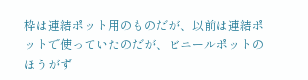枠は連結ポット用のものだが、以前は連結ポットで使っていたのだが、ビニールポットのほうがず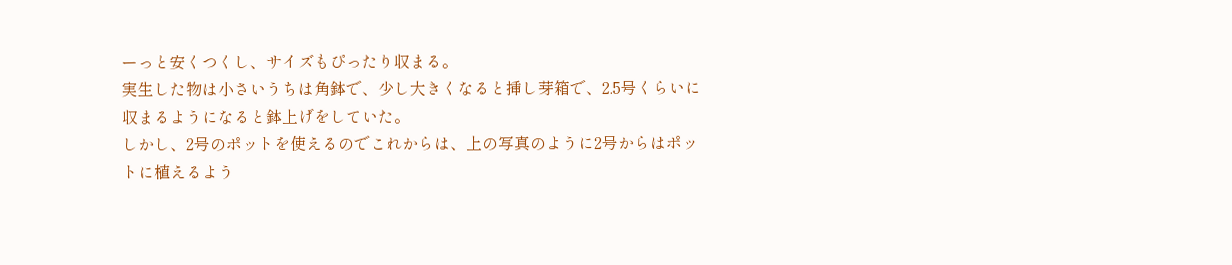ーっと安くつくし、サイズもぴったり収まる。
実生した物は小さいうちは角鉢で、少し大きくなると挿し芽箱で、2.5号くらいに収まるようになると鉢上げをしていた。
しかし、2号のポットを使えるのでこれからは、上の写真のように2号からはポットに植えるよう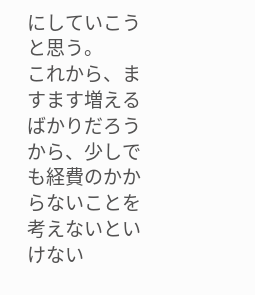にしていこうと思う。
これから、ますます増えるばかりだろうから、少しでも経費のかからないことを考えないといけない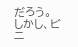だろう。
しかし、ビニ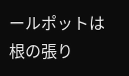ールポットは根の張り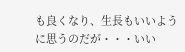も良くなり、生長もいいように思うのだが・・・いい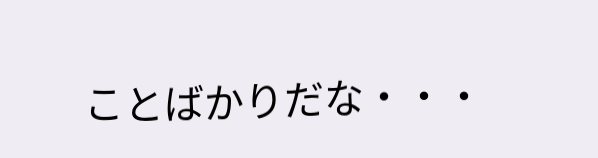ことばかりだな・・・